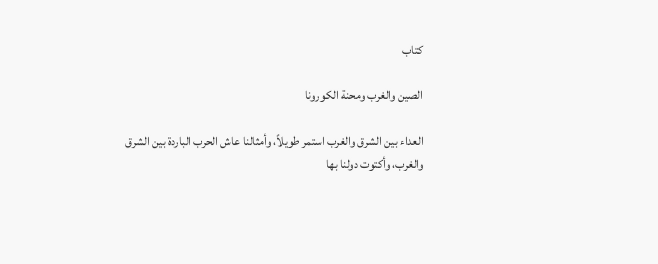كتاب

الصين والغرب ومحنة الكورونا

العداء بين الشرق والغرب استمر طويلاً، وأمثالنا عاش الحرب الباردة بين الشرق والغرب، وأكتوت دولنا بها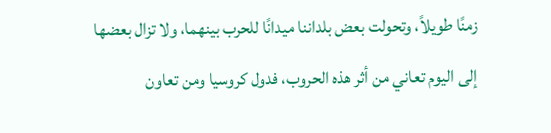زمنًا طويلاً، وتحولت بعض بلداننا ميدانًا للحرب بينهما، ولا تزال بعضها إلى اليوم تعاني من أثر هذه الحروب، فدول كروسيا ومن تعاون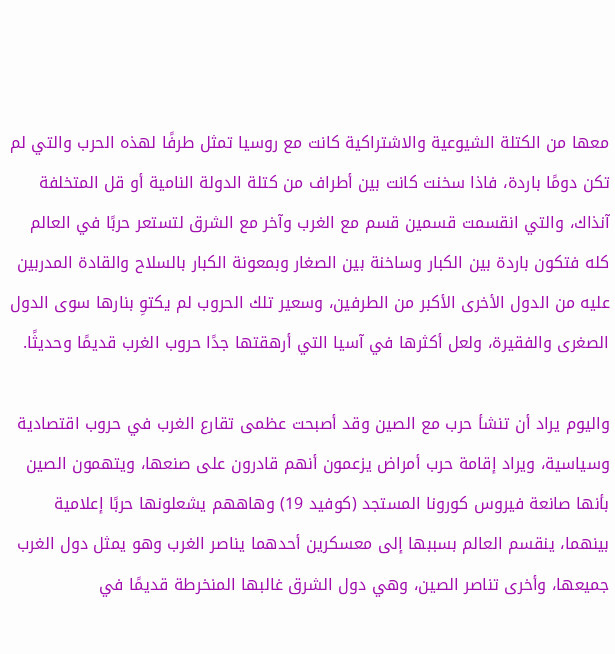معها من الكتلة الشيوعية والاشتراكية كانت مع روسيا تمثل طرفًا لهذه الحرب والتي لم تكن دومًا باردة، فاذا سخنت كانت بين أطراف من كتلة الدولة النامية أو قل المتخلفة آنذاك، والتي انقسمت قسمين قسم مع الغرب وآخر مع الشرق لتستعر حربًا في العالم كله فتكون باردة بين الكبار وساخنة بين الصغار وبمعونة الكبار بالسلاح والقادة المدربين عليه من الدول الأخرى الأكبر من الطرفين، وسعير تلك الحروب لم يكتوِ بنارها سوى الدول الصغرى والفقيرة، ولعل أكثرها في آسيا التي أرهقتها جدًا حروب الغرب قديمًا وحديثًا.

واليوم يراد أن تنشأ حرب مع الصين وقد أصبحت عظمى تقارع الغرب في حروب اقتصادية وسياسية، ويراد إقامة حرب أمراض يزعمون أنهم قادرون على صنعها، ويتهمون الصين بأنها صانعة فيروس كورونا المستجد (كوفيد 19) وهاههم يشعلونها حربًا إعلامية بينهما، ينقسم العالم بسببها إلى معسكرين أحدهما يناصر الغرب وهو يمثل دول الغرب جميعها، وأخرى تناصر الصين، وهي دول الشرق غالبها المنخرطة قديمًا في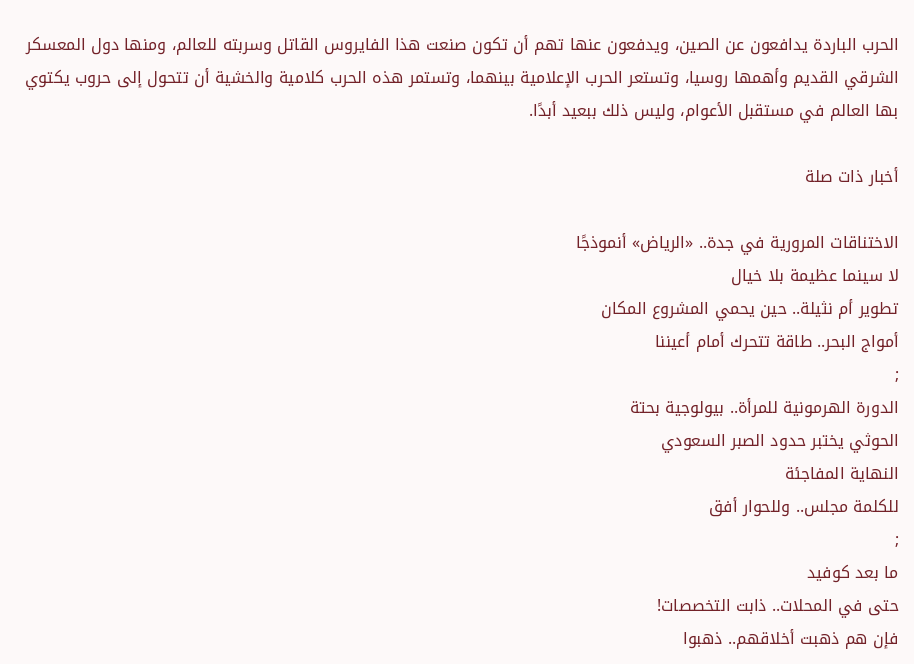الحرب الباردة يدافعون عن الصين، ويدفعون عنها تهم أن تكون صنعت هذا الفايروس القاتل وسربته للعالم، ومنها دول المعسكر الشرقي القديم وأهمها روسيا، وتستعر الحرب الإعلامية بينهما، وتستمر هذه الحرب كلامية والخشية أن تتحول إلى حروب يكتوي بها العالم في مستقبل الأعوام، وليس ذلك ببعيد أبدًا.

أخبار ذات صلة

الاختناقات المرورية في جدة.. «الرياض» أنموذجًا
لا سينما عظيمة بلا خيال
تطوير أم نثيلة.. حين يحمي المشروع المكان
أمواج البحر.. طاقة تتحرك أمام أعيننا
;
الدورة الهرمونية للمرأة.. بيولوجية بحتة
الحوثي يختبر حدود الصبر السعودي
النهاية المفاجئة
للكلمة مجلس.. وللحوار أفق
;
ما بعد كوفيد
حتى في المحلات.. ذابت التخصصات!
فإن هم ذهبت أخلاقهم.. ذهبوا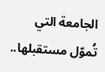الجامعة التي تُموّل مستقبلها..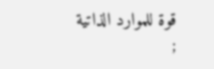قوة للموارد الذاتية
;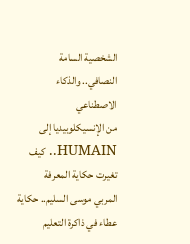الشخصية السامة
النصافي.. والذكاء الاصطناعي
من الإنسيكلوبيديا إلى HUMAIN.. كيف تغيرت حكاية المعرفة
المربي موسى السليم.. حكاية عطاء في ذاكرة التعليم